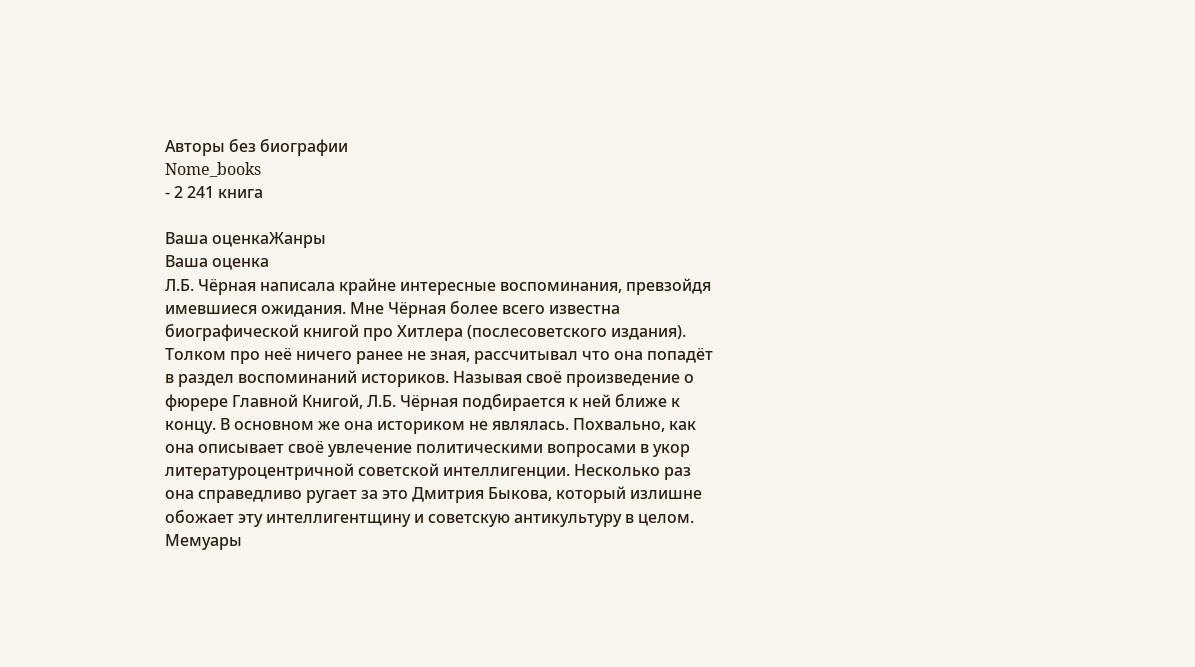Авторы без биографии
Nome_books
- 2 241 книга

Ваша оценкаЖанры
Ваша оценка
Л.Б. Чёрная написала крайне интересные воспоминания, превзойдя имевшиеся ожидания. Мне Чёрная более всего известна биографической книгой про Хитлера (послесоветского издания). Толком про неё ничего ранее не зная, рассчитывал что она попадёт в раздел воспоминаний историков. Называя своё произведение о фюрере Главной Книгой, Л.Б. Чёрная подбирается к ней ближе к концу. В основном же она историком не являлась. Похвально, как она описывает своё увлечение политическими вопросами в укор литературоцентричной советской интеллигенции. Несколько раз она справедливо ругает за это Дмитрия Быкова, который излишне обожает эту интеллигентщину и советскую антикультуру в целом. Мемуары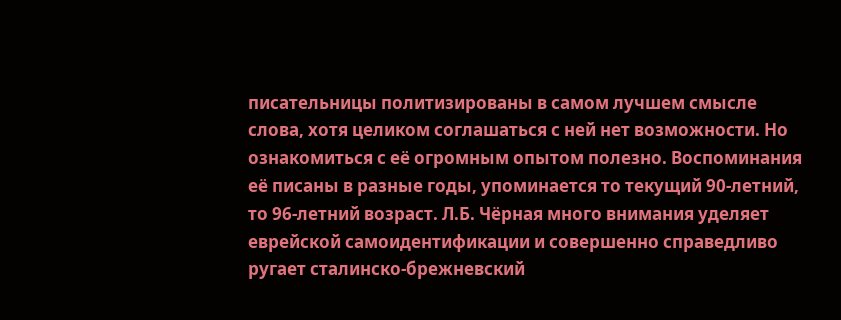писательницы политизированы в самом лучшем смысле слова, хотя целиком соглашаться с ней нет возможности. Но ознакомиться с её огромным опытом полезно. Воспоминания её писаны в разные годы, упоминается то текущий 90-летний, то 96-летний возраст. Л.Б. Чёрная много внимания уделяет еврейской самоидентификации и совершенно справедливо ругает сталинско-брежневский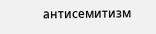антисемитизм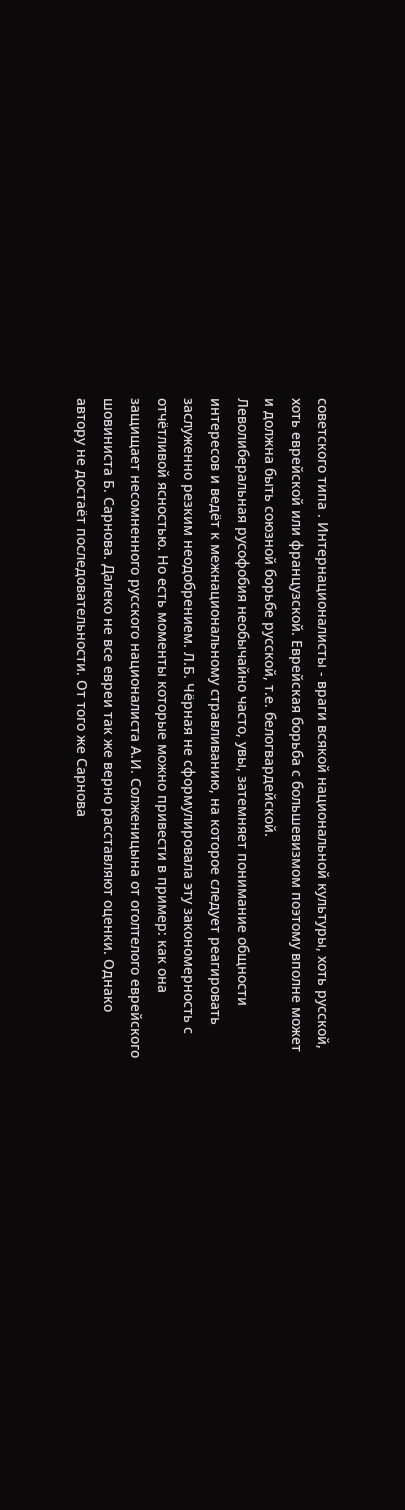советского типа . Интернационалисты - враги всякой национальной культуры, хоть русской, хоть еврейской или французской. Еврейская борьба с большевизмом поэтому вполне может и должна быть союзной борьбе русской, т.е. белогвардейской.
Леволиберальная русофобия необычайно часто, увы, затемняет понимание общности интересов и ведёт к межнациональному стравливанию, на которое следует реагировать заслуженно резким неодобрением. Л.Б. Чёрная не сформулировала эту закономерность с отчётливой ясностью. Но есть моменты которые можно привести в пример: как она защищает несомненного русского националиста А.И. Солженицына от оголтелого еврейского шовиниста Б. Сарнова. Далеко не все евреи так же верно расставляют оценки. Однако автору не достаёт последовательности. От того же Сарнова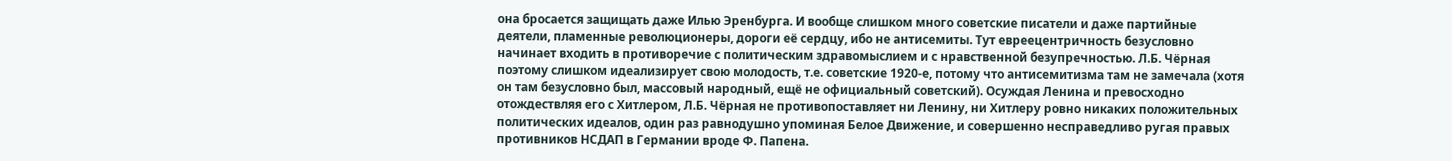она бросается защищать даже Илью Эренбурга. И вообще слишком много советские писатели и даже партийные деятели, пламенные революционеры, дороги её сердцу, ибо не антисемиты. Тут евреецентричность безусловно начинает входить в противоречие с политическим здравомыслием и с нравственной безупречностью. Л.Б. Чёрная поэтому слишком идеализирует свою молодость, т.е. советские 1920-е, потому что антисемитизма там не замечала (хотя он там безусловно был, массовый народный, ещё не официальный советский). Осуждая Ленина и превосходно отождествляя его с Хитлером, Л.Б. Чёрная не противопоставляет ни Ленину, ни Хитлеру ровно никаких положительных политических идеалов, один раз равнодушно упоминая Белое Движение, и совершенно несправедливо ругая правых противников НСДАП в Германии вроде Ф. Папена.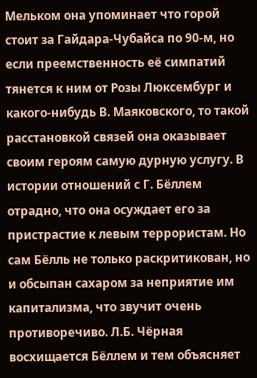Мельком она упоминает что горой стоит за Гайдара-Чубайса по 90-м, но если преемственность её симпатий тянется к ним от Розы Люксембург и какого-нибудь В. Маяковского, то такой расстановкой связей она оказывает своим героям самую дурную услугу. В истории отношений с Г. Бёллем отрадно, что она осуждает его за пристрастие к левым террористам. Но сам Бёлль не только раскритикован, но и обсыпан сахаром за неприятие им капитализма, что звучит очень противоречиво. Л.Б. Чёрная восхищается Бёллем и тем объясняет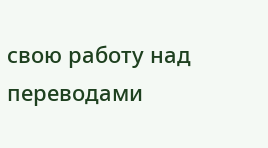свою работу над переводами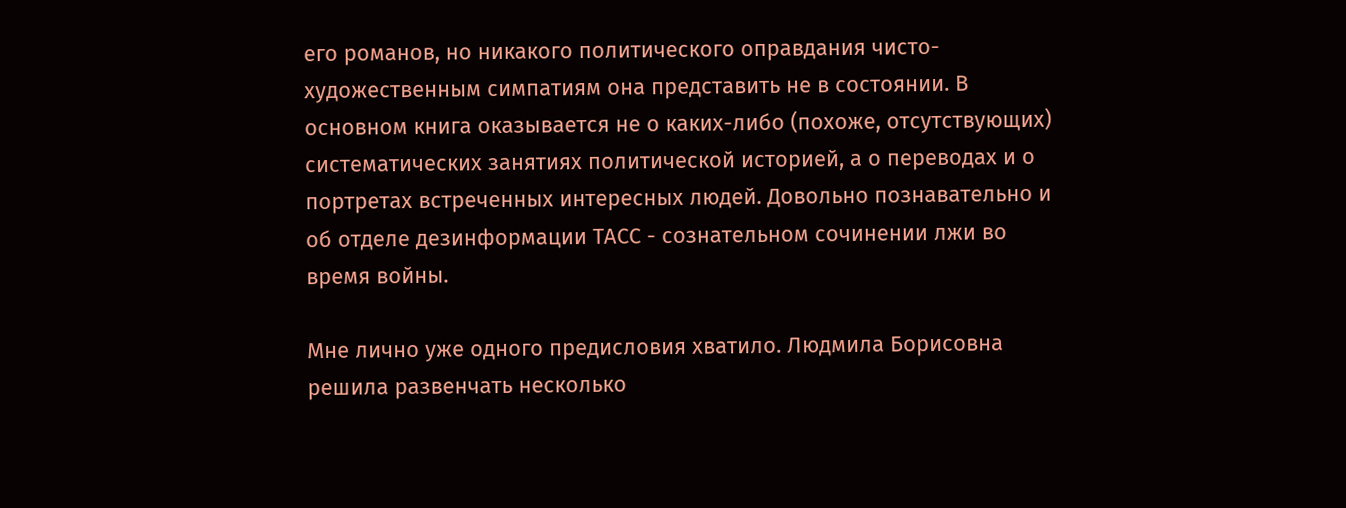его романов, но никакого политического оправдания чисто-художественным симпатиям она представить не в состоянии. В основном книга оказывается не о каких-либо (похоже, отсутствующих) систематических занятиях политической историей, а о переводах и о портретах встреченных интересных людей. Довольно познавательно и об отделе дезинформации ТАСС - сознательном сочинении лжи во время войны.

Мне лично уже одного предисловия хватило. Людмила Борисовна решила развенчать несколько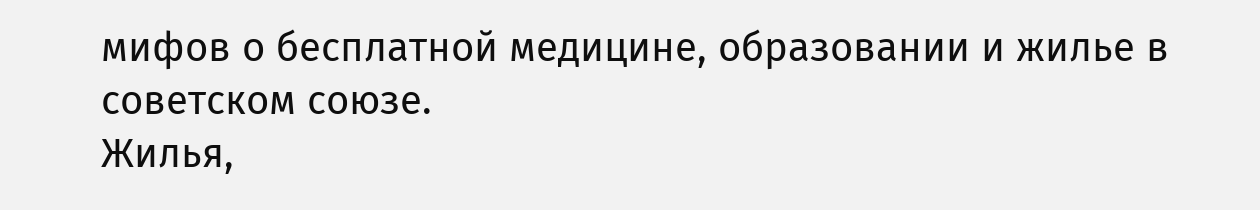мифов о бесплатной медицине, образовании и жилье в советском союзе.
Жилья,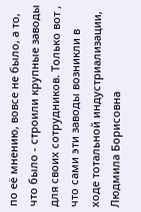по её мнению, вовсе не было, а то, что было - строили крупные заводы для своих сотрудников. Только вот , что сами эти заводы возникли в ходе тотальной индустриализации, Людмила Борисовна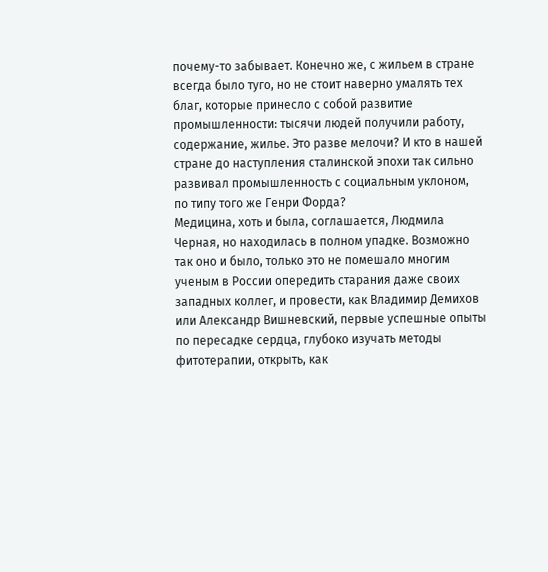почему-то забывает. Конечно же, с жильем в стране всегда было туго, но не стоит наверно умалять тех благ, которые принесло с собой развитие промышленности: тысячи людей получили работу, содержание, жилье. Это разве мелочи? И кто в нашей стране до наступления сталинской эпохи так сильно развивал промышленность с социальным уклоном, по типу того же Генри Форда?
Медицина, хоть и была, соглашается, Людмила Черная, но находилась в полном упадке. Возможно так оно и было, только это не помешало многим ученым в России опередить старания даже своих западных коллег, и провести, как Владимир Демихов или Александр Вишневский, первые успешные опыты по пересадке сердца, глубоко изучать методы фитотерапии, открыть, как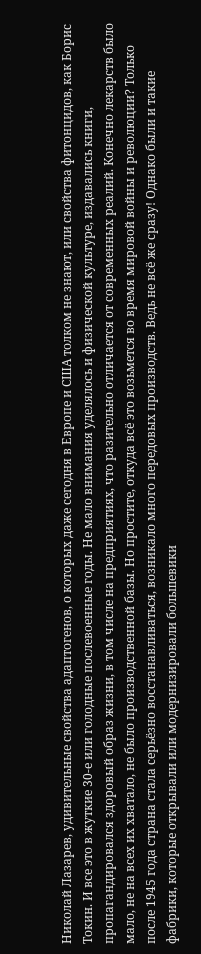Николай Лазарев, удивительные свойства адаптогенов, о которых даже сегодня в Европе и США толком не знают, или свойства фитонцидов, как Борис Токин. И все это в жуткие 30-е или голодные послевоенные годы. Не мало внимания уделялось и физической культуре, издавались книги, пропагандировался здоровый образ жизни, в том числе на предприятиях, что разительно отличается от современных реалий. Конечно лекарств было мало, не на всех их хватало, не было производственной базы. Но простите, откуда всё это возьмется во время мировой войны и революции? Только после 1945 года страна стала серьёзно восстанавливаться, возникало много передовых производств. Ведь не всё же сразу! Однако были и такие фабрики, которые открывали или модернизировали большевики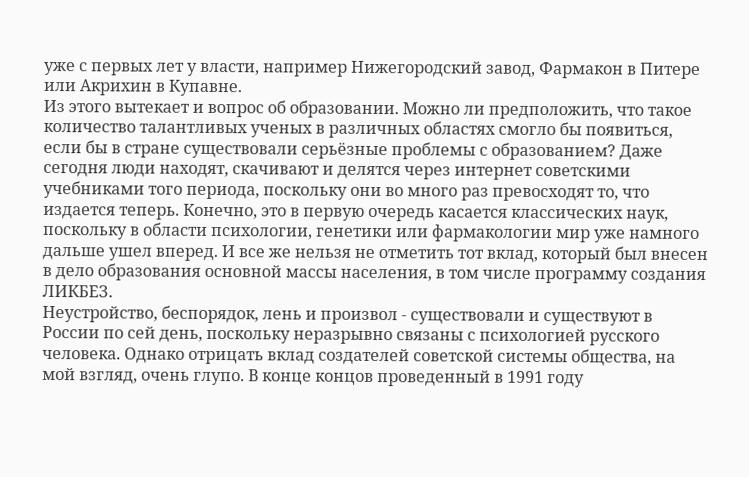уже с первых лет у власти, например Нижегородский завод, Фармакон в Питере или Акрихин в Купавне.
Из этого вытекает и вопрос об образовании. Можно ли предположить, что такое количество талантливых ученых в различных областях смогло бы появиться, если бы в стране существовали серьёзные проблемы с образованием? Даже сегодня люди находят, скачивают и делятся через интернет советскими учебниками того периода, поскольку они во много раз превосходят то, что издается теперь. Конечно, это в первую очередь касается классических наук, поскольку в области психологии, генетики или фармакологии мир уже намного дальше ушел вперед. И все же нельзя не отметить тот вклад, который был внесен в дело образования основной массы населения, в том числе программу создания ЛИКБЕЗ.
Неустройство, беспорядок, лень и произвол - существовали и существуют в России по сей день, поскольку неразрывно связаны с психологией русского человека. Однако отрицать вклад создателей советской системы общества, на мой взгляд, очень глупо. В конце концов проведенный в 1991 году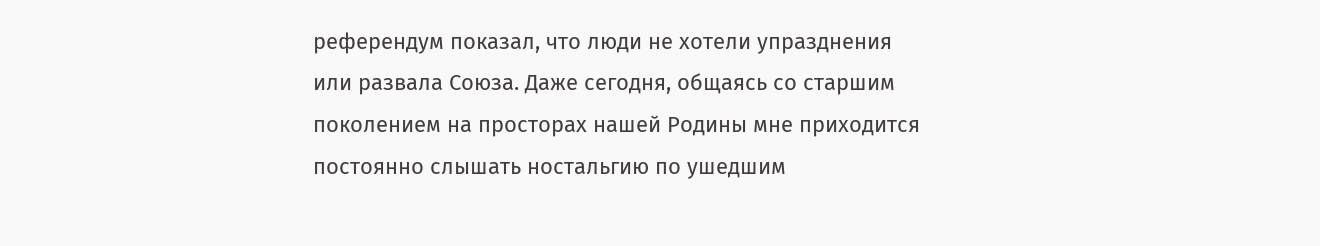референдум показал, что люди не хотели упразднения или развала Союза. Даже сегодня, общаясь со старшим поколением на просторах нашей Родины мне приходится постоянно слышать ностальгию по ушедшим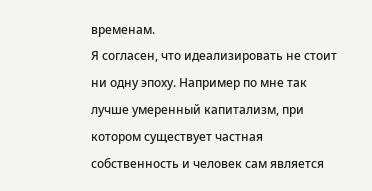временам.
Я согласен, что идеализировать не стоит ни одну эпоху. Например по мне так лучше умеренный капитализм, при котором существует частная собственность и человек сам является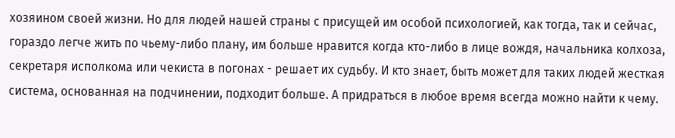хозяином своей жизни. Но для людей нашей страны с присущей им особой психологией, как тогда, так и сейчас, гораздо легче жить по чьему-либо плану, им больше нравится когда кто-либо в лице вождя, начальника колхоза, секретаря исполкома или чекиста в погонах - решает их судьбу. И кто знает, быть может для таких людей жесткая система, основанная на подчинении, подходит больше. А придраться в любое время всегда можно найти к чему.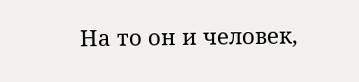На то он и человек,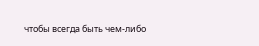чтобы всегда быть чем-либо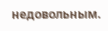недовольным.